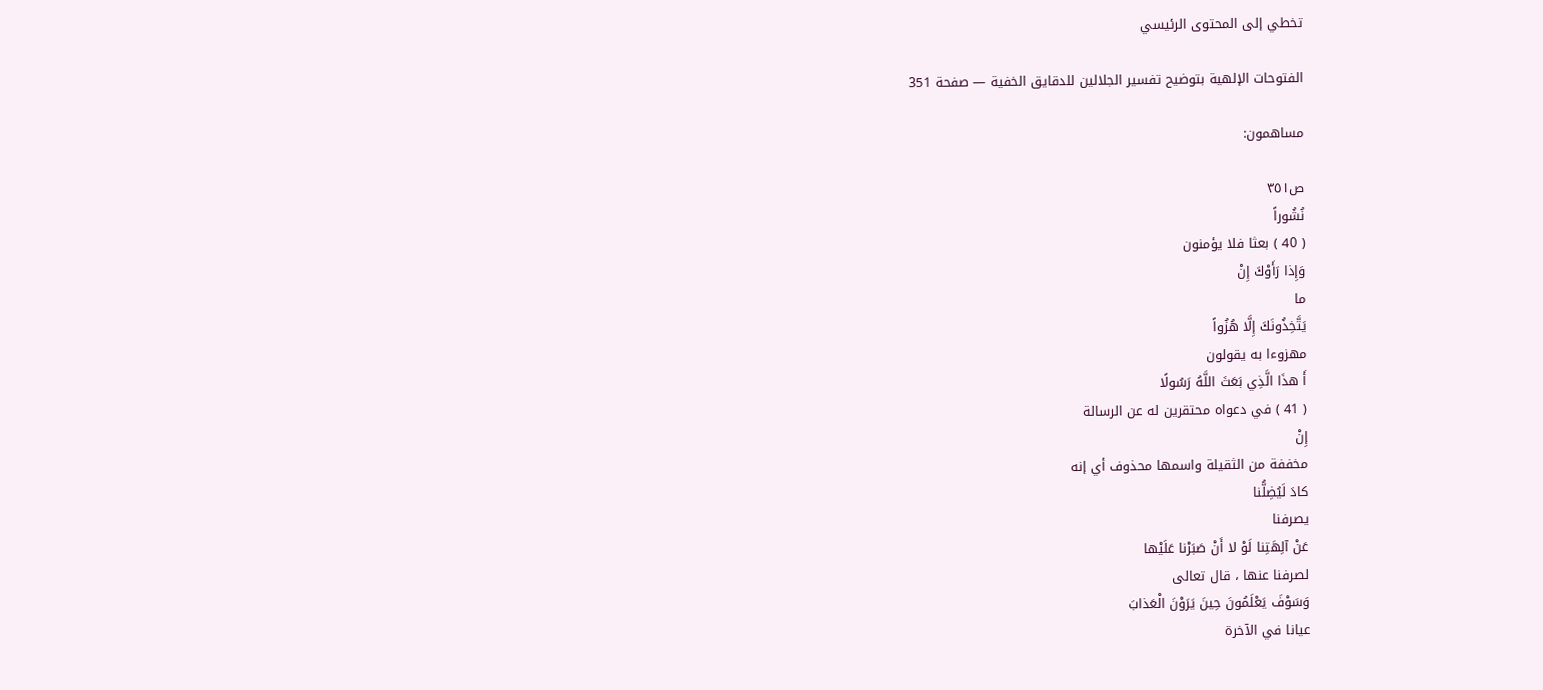تخطي إلى المحتوى الرئيسي

الفتوحات الإلهية بتوضيح تفسير الجلالين للدقايق الخفية — صفحة 351

مساهمون:

ص٣٥١
نُشُوراً
( 40 ) بعثا فلا يؤمنون
وَإِذا رَأَوْكَ إِنْ
ما
يَتَّخِذُونَكَ إِلَّا هُزُواً
مهزوءا به يقولون
أَ هذَا الَّذِي بَعَثَ اللَّهُ رَسُولًا
( 41 ) في دعواه محتقرين له عن الرسالة
إِنْ
مخففة من الثقيلة واسمها محذوف أي إنه
كادَ لَيُضِلُّنا
يصرفنا
عَنْ آلِهَتِنا لَوْ لا أَنْ صَبَرْنا عَلَيْها
لصرفنا عنها ، قال تعالى
وَسَوْفَ يَعْلَمُونَ حِينَ يَرَوْنَ الْعَذابَ
عيانا في الآخرة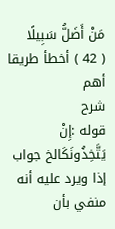مَنْ أَضَلُّ سَبِيلًا
( 42 ) أخطأ طريقا أهم
شرح
قوله :إِنْ يَتَّخِذُونَكَالخ جواب إذا ويرد عليه أنه منفي بأن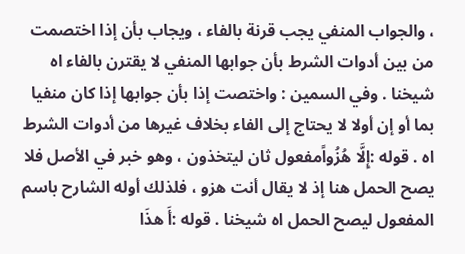، والجواب المنفي يجب قرنة بالفاء ، ويجاب بأن إذا اختصمت من بين أدوات الشرط بأن جوابها المنفي لا يقترن بالفاء اه شيخنا . وفي السمين : واختصت إذا بأن جوابها إذا كان منفيا بما أو إن أولا لا يحتاج إلى الفاء بخلاف غيرها من أدوات الشرط اه . قوله :إِلَّا هُزُواًمفعول ثان ليتخذون ، وهو خبر في الأصل فلا يصح الحمل هنا إذ لا يقال أنت هزو ، فلذلك أوله الشارح باسم المفعول ليصح الحمل اه شيخنا . قوله :أَ هذَا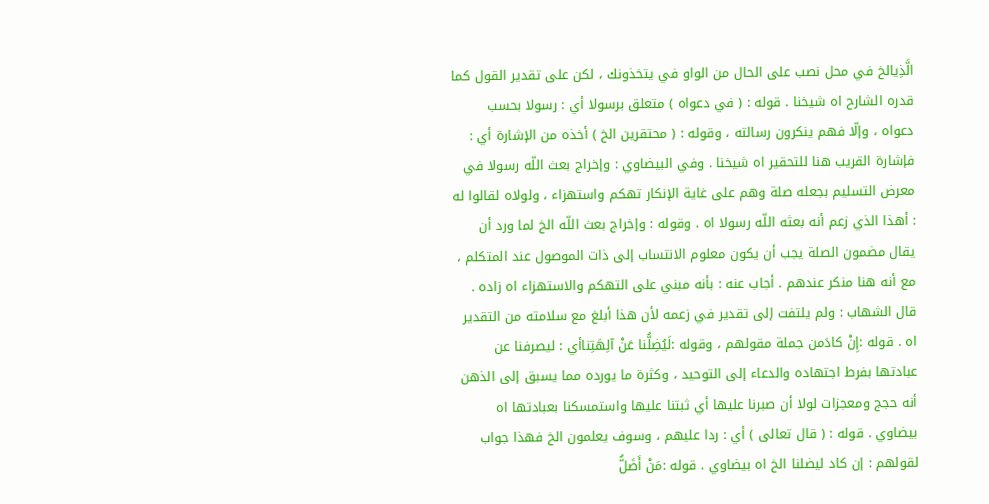الَّذِيالخ في محل نصب على الحال من الواو في يتخذونك ، لكن على تقدير القول كما قدره الشارح اه شيخنا . قوله : ( في دعواه ) متعلق برسولا أي : رسولا بحسب دعواه ، وإلّا فهم ينكرون رسالته ، وقوله : ( محتقرين الخ ) أخذه من الإشارة أي : فإشارة القريب هنا للتحقير اه شيخنا . وفي البيضاوي : وإخراج بعث اللّه رسولا في معرض التسليم بجعله صلة وهم على غاية الإنكار تهكم واستهزاء ، ولولاه لقالوا له : أهذا الذي زعم أنه بعثه اللّه رسولا اه . وقوله : وإخراج بعث اللّه الخ لما ورد أن يقال مضمون الصلة يجب أن يكون معلوم الانتساب إلى ذات الموصول عند المتكلم ، مع أنه هنا منكر عندهم . أجاب عنه : بأنه مبني على التهكم والاستهزاء اه زاده . قال الشهاب : ولم يلتفت إلى تقدير في زعمه لأن هذا أبلغ مع سلامته من التقدير اه . قوله :إِنْ كادَمن جملة مقولهم ، وقوله :لَيُضِلُّنا عَنْ آلِهَتِناأي : ليصرفنا عن عبادتها بفرط اجتهاده والدعاء إلى التوحيد ، وكثرة ما يورده مما يسبق إلى الذهن أنه حجج ومعجزات لولا أن صبرنا عليها أي ثبتنا عليها واستمسكنا بعبادتها اه بيضاوي . قوله : ( قال تعالى ) أي : ردا عليهم ، وسوف يعلمون الخ فهذا جواب لقولهم : إن كاد ليضلنا الخ اه بيضاوي . قوله :مَنْ أَضَلُّ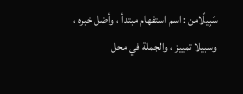سَبِيلًامن : اسم استفهام مبتدأ ، وأضل خبره ، وسبيلا تمييز ، والجملة في محل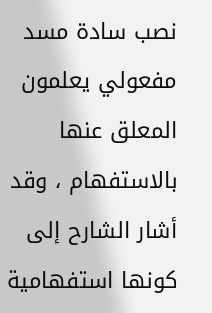نصب سادة مسد مفعولي يعلمون المعلق عنها بالاستفهام ، وقد أشار الشارح إلى كونها استفهامية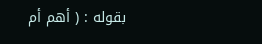بقوله : ( أهم أم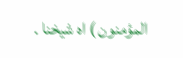المؤمنون ) اه شيخنا .